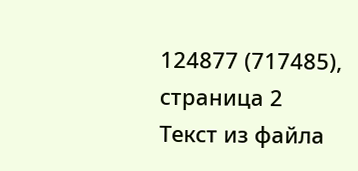124877 (717485), страница 2
Текст из файла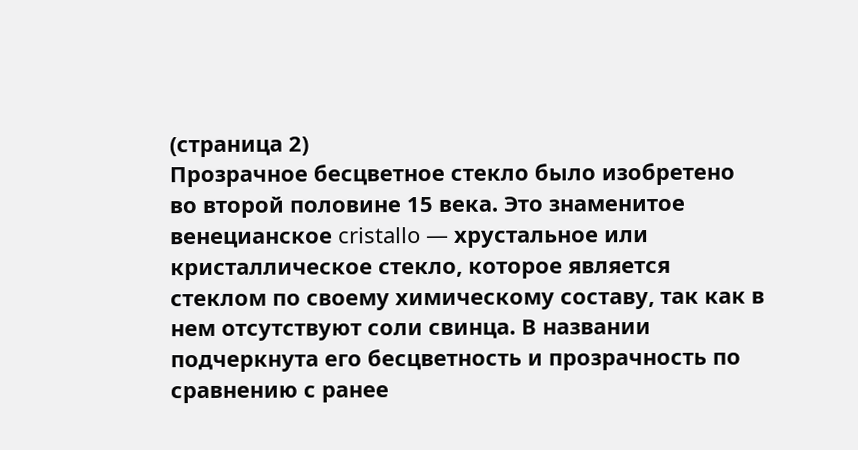(страница 2)
Прозрачное бесцветное стекло было изобретено во второй половине 15 века. Это знаменитое венецианское cristallo — хрустальное или кристаллическое стекло, которое является стеклом по своему химическому составу, так как в нем отсутствуют соли свинца. В названии подчеркнута его бесцветность и прозрачность по сравнению с ранее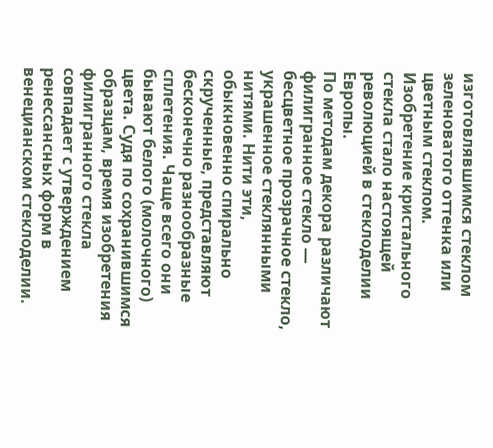изготовлявшимся стеклом зеленоватого оттенка или цветным стеклом. Изобретение кристального стекла стало настоящей революцией в стеклоделии Европы.
По методам декора различают филигранное стекло — бесцветное прозрачное стекло, украшенное стеклянными нитями. Нити эти, обыкновенно спирально скрученные, представляют бесконечно разнообразные сплетения. Чаще всего они бывают белого (молочного) цвета. Судя по сохранившимся образцам, время изобретения филигранного стекла совпадает с утверждением ренессансных форм в венецианском стеклоделии.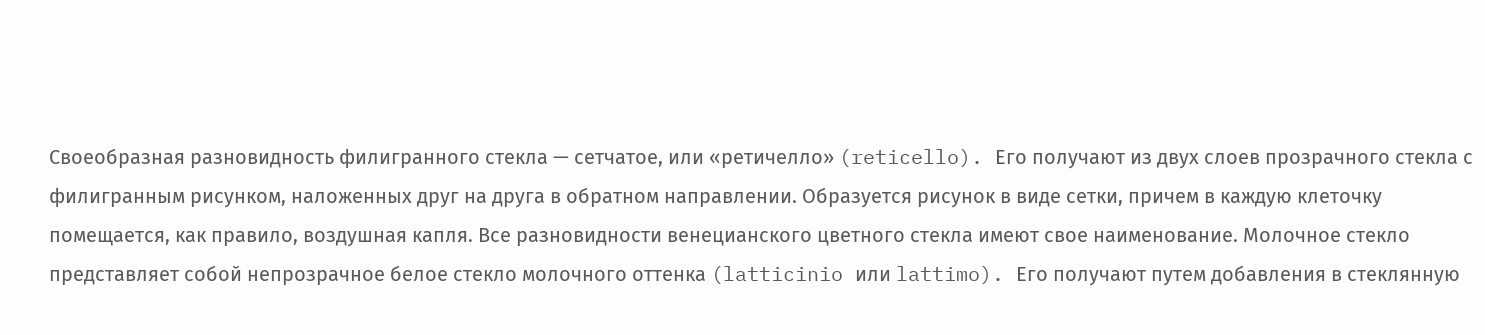Своеобразная разновидность филигранного стекла — сетчатое, или «ретичелло» (reticello). Его получают из двух слоев прозрачного стекла с филигранным рисунком, наложенных друг на друга в обратном направлении. Образуется рисунок в виде сетки, причем в каждую клеточку помещается, как правило, воздушная капля. Все разновидности венецианского цветного стекла имеют свое наименование. Молочное стекло представляет собой непрозрачное белое стекло молочного оттенка (latticinio или lattimo). Его получают путем добавления в стеклянную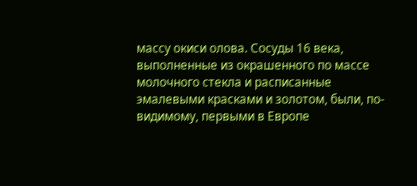массу окиси олова. Сосуды 16 века, выполненные из окрашенного по массе молочного стекла и расписанные эмалевыми красками и золотом, были, по-видимому, первыми в Европе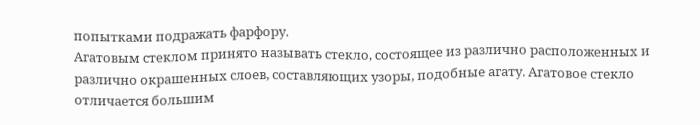попытками подражать фарфору.
Агатовым стеклом принято называть стекло, состоящее из различно расположенных и различно окрашенных слоев, составляющих узоры, подобные агату. Агатовое стекло отличается большим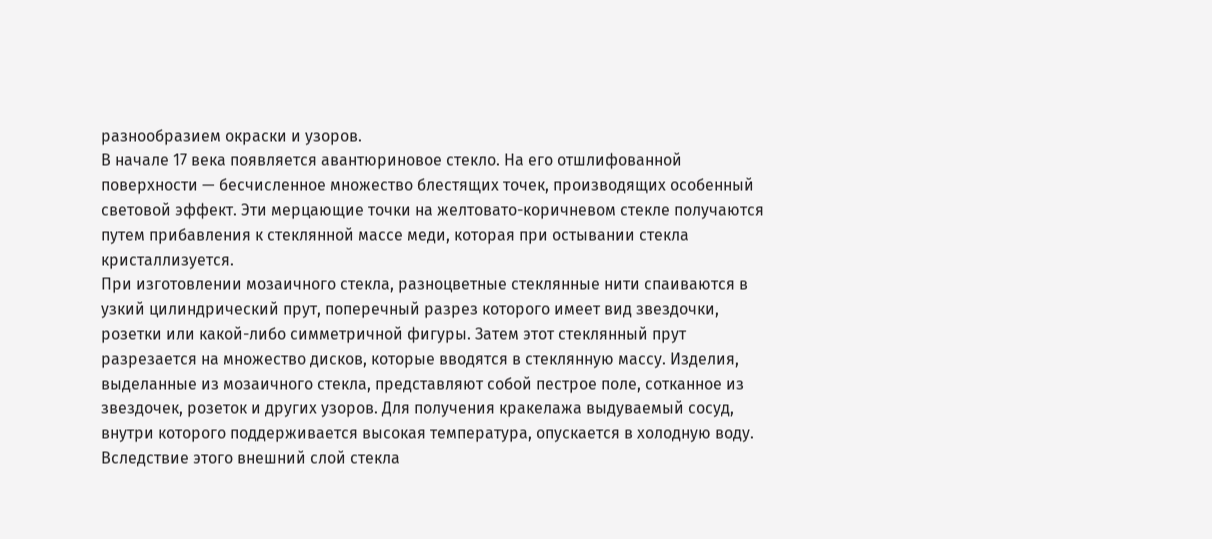разнообразием окраски и узоров.
В начале 17 века появляется авантюриновое стекло. На его отшлифованной поверхности — бесчисленное множество блестящих точек, производящих особенный световой эффект. Эти мерцающие точки на желтовато-коричневом стекле получаются путем прибавления к стеклянной массе меди, которая при остывании стекла кристаллизуется.
При изготовлении мозаичного стекла, разноцветные стеклянные нити спаиваются в узкий цилиндрический прут, поперечный разрез которого имеет вид звездочки, розетки или какой-либо симметричной фигуры. Затем этот стеклянный прут разрезается на множество дисков, которые вводятся в стеклянную массу. Изделия, выделанные из мозаичного стекла, представляют собой пестрое поле, сотканное из звездочек, розеток и других узоров. Для получения кракелажа выдуваемый сосуд, внутри которого поддерживается высокая температура, опускается в холодную воду. Вследствие этого внешний слой стекла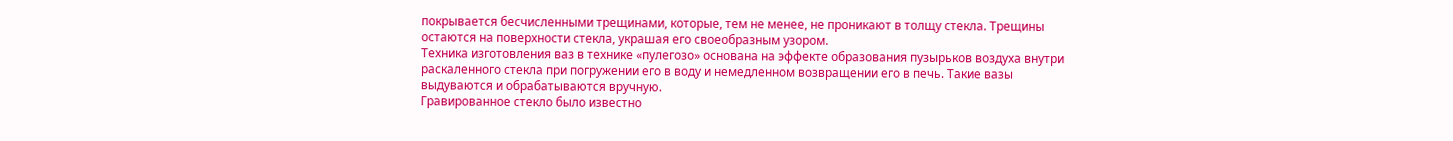покрывается бесчисленными трещинами, которые, тем не менее, не проникают в толщу стекла. Трещины остаются на поверхности стекла, украшая его своеобразным узором.
Техника изготовления ваз в технике «пулегозо» основана на эффекте образования пузырьков воздуха внутри раскаленного стекла при погружении его в воду и немедленном возвращении его в печь. Такие вазы выдуваются и обрабатываются вручную.
Гравированное стекло было известно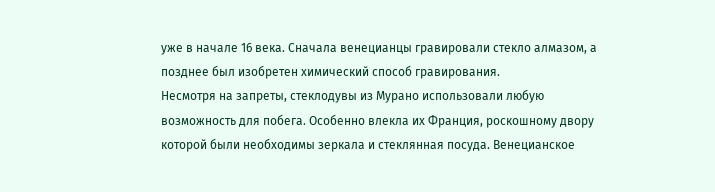уже в начале 16 века. Сначала венецианцы гравировали стекло алмазом, а позднее был изобретен химический способ гравирования.
Несмотря на запреты, стеклодувы из Мурано использовали любую возможность для побега. Особенно влекла их Франция, роскошному двору которой были необходимы зеркала и стеклянная посуда. Венецианское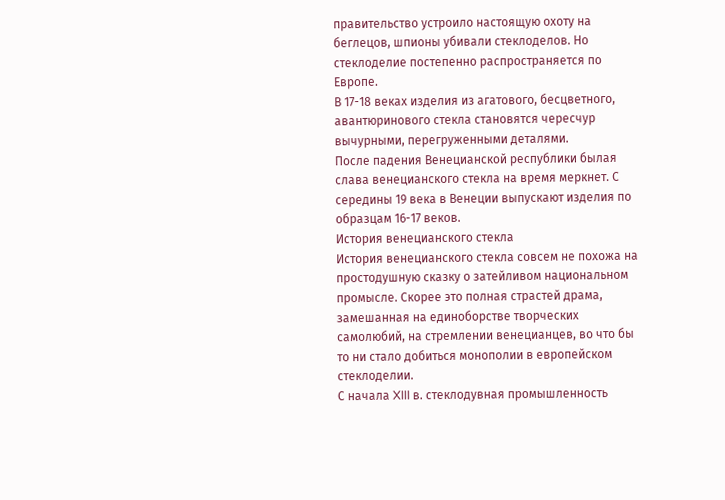правительство устроило настоящую охоту на беглецов, шпионы убивали стеклоделов. Но стеклоделие постепенно распространяется по Европе.
В 17-18 веках изделия из агатового, бесцветного, авантюринового стекла становятся чересчур вычурными, перегруженными деталями.
После падения Венецианской республики былая слава венецианского стекла на время меркнет. С середины 19 века в Венеции выпускают изделия по образцам 16-17 веков.
История венецианского стекла
История венецианского стекла совсем не похожа на простодушную сказку о затейливом национальном промысле. Скорее это полная страстей драма, замешанная на единоборстве творческих самолюбий, на стремлении венецианцев, во что бы то ни стало добиться монополии в европейском стеклоделии.
С начала XIII в. стеклодувная промышленность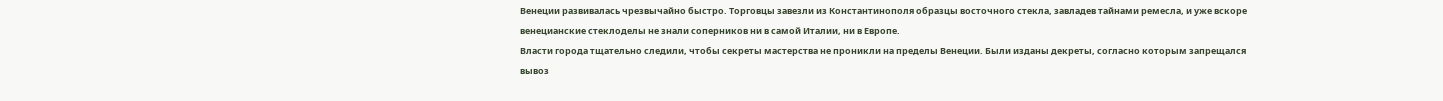Венеции развивалась чрезвычайно быстро. Торговцы завезли из Константинополя образцы восточного стекла, завладев тайнами ремесла, и уже вскоре венецианские стеклоделы не знали соперников ни в самой Италии, ни в Европе.
Власти города тщательно следили, чтобы секреты мастерства не проникли на пределы Венеции. Были изданы декреты, согласно которым запрещался вывоз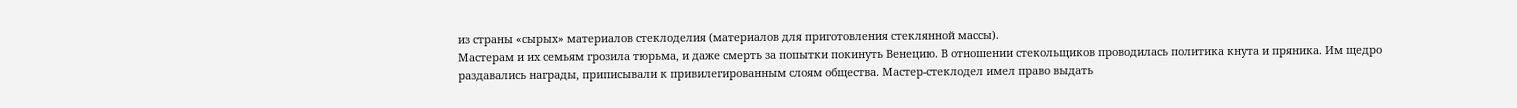из страны «сырых» материалов стеклоделия (материалов для приготовления стеклянной массы).
Мастерам и их семьям грозила тюрьма, и даже смерть за попытки покинуть Венецию. В отношении стекольщиков проводилась политика кнута и пряника. Им щедро раздавались награды, приписывали к привилегированным слоям общества. Мастер-стеклодел имел право выдать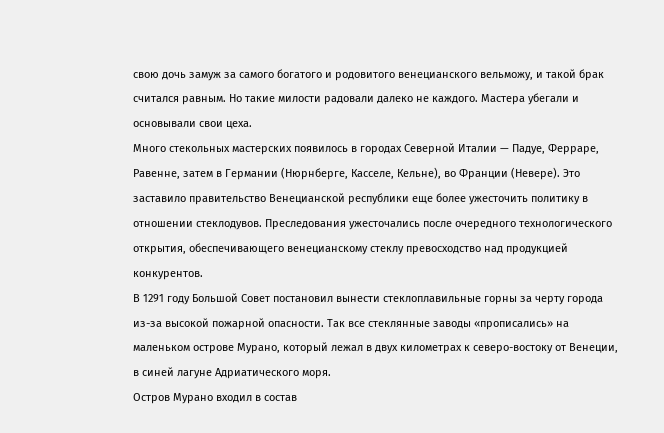свою дочь замуж за самого богатого и родовитого венецианского вельможу, и такой брак считался равным. Но такие милости радовали далеко не каждого. Мастера убегали и основывали свои цеха.
Много стекольных мастерских появилось в городах Северной Италии — Падуе, Ферраре, Равенне, затем в Германии (Нюрнберге, Касселе, Кельне), во Франции (Невере). Это заставило правительство Венецианской республики еще более ужесточить политику в отношении стеклодувов. Преследования ужесточались после очередного технологического открытия, обеспечивающего венецианскому стеклу превосходство над продукцией конкурентов.
В 1291 году Большой Совет постановил вынести стеклоплавильные горны за черту города из-за высокой пожарной опасности. Так все стеклянные заводы «прописались» на маленьком острове Мурано, который лежал в двух километрах к северо-востоку от Венеции, в синей лагуне Адриатического моря.
Остров Мурано входил в состав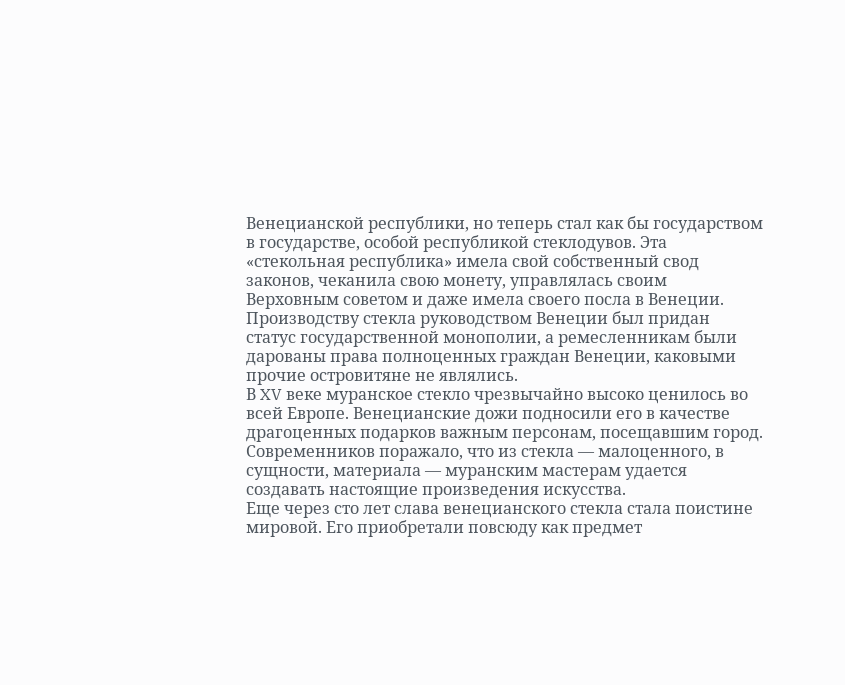Венецианской республики, но теперь стал как бы государством в государстве, особой республикой стеклодувов. Эта «стекольная республика» имела свой собственный свод законов, чеканила свою монету, управлялась своим Верховным советом и даже имела своего посла в Венеции. Производству стекла руководством Венеции был придан статус государственной монополии, а ремесленникам были дарованы права полноценных граждан Венеции, каковыми прочие островитяне не являлись.
В XV веке муранское стекло чрезвычайно высоко ценилось во всей Европе. Венецианские дожи подносили его в качестве драгоценных подарков важным персонам, посещавшим город. Современников поражало, что из стекла — малоценного, в сущности, материала — муранским мастерам удается создавать настоящие произведения искусства.
Еще через сто лет слава венецианского стекла стала поистине мировой. Его приобретали повсюду как предмет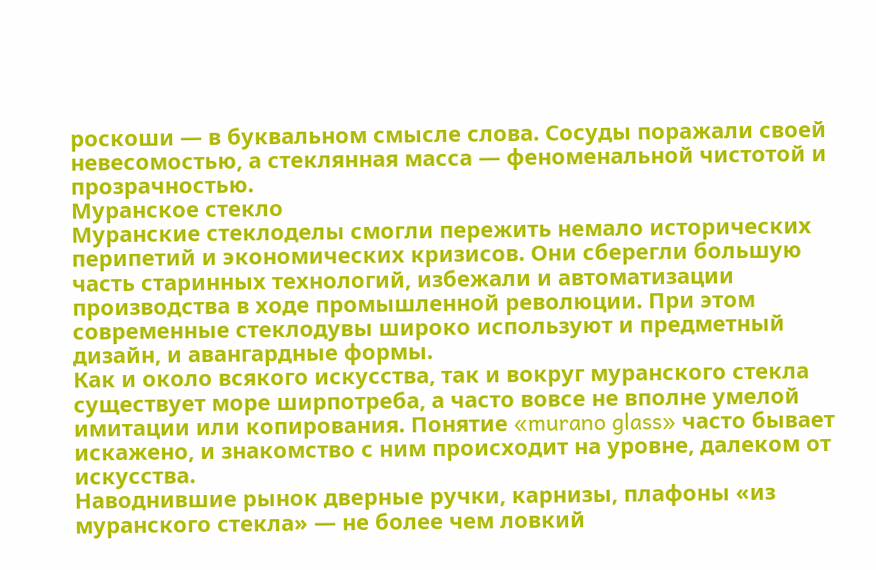роскоши — в буквальном смысле слова. Сосуды поражали своей невесомостью, а стеклянная масса — феноменальной чистотой и прозрачностью.
Муранское стекло
Муранские стеклоделы смогли пережить немало исторических перипетий и экономических кризисов. Они сберегли большую часть старинных технологий, избежали и автоматизации производства в ходе промышленной революции. При этом современные стеклодувы широко используют и предметный дизайн, и авангардные формы.
Как и около всякого искусства, так и вокруг муранского стекла существует море ширпотреба, а часто вовсе не вполне умелой имитации или копирования. Понятие «murano glass» часто бывает искажено, и знакомство с ним происходит на уровне, далеком от искусства.
Наводнившие рынок дверные ручки, карнизы, плафоны «из муранского стекла» — не более чем ловкий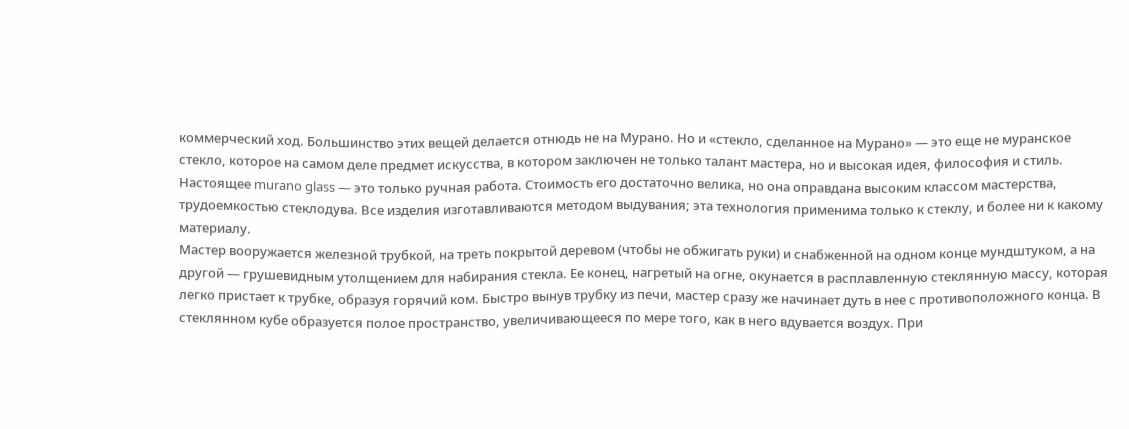коммерческий ход. Большинство этих вещей делается отнюдь не на Мурано. Но и «стекло, сделанное на Мурано» — это еще не муранское стекло, которое на самом деле предмет искусства, в котором заключен не только талант мастера, но и высокая идея, философия и стиль.
Настоящее murano glass — это только ручная работа. Стоимость его достаточно велика, но она оправдана высоким классом мастерства, трудоемкостью стеклодува. Все изделия изготавливаются методом выдувания; эта технология применима только к стеклу, и более ни к какому материалу.
Мастер вооружается железной трубкой, на треть покрытой деревом (чтобы не обжигать руки) и снабженной на одном конце мундштуком, а на другой — грушевидным утолщением для набирания стекла. Ее конец, нагретый на огне, окунается в расплавленную стеклянную массу, которая легко пристает к трубке, образуя горячий ком. Быстро вынув трубку из печи, мастер сразу же начинает дуть в нее с противоположного конца. В стеклянном кубе образуется полое пространство, увеличивающееся по мере того, как в него вдувается воздух. При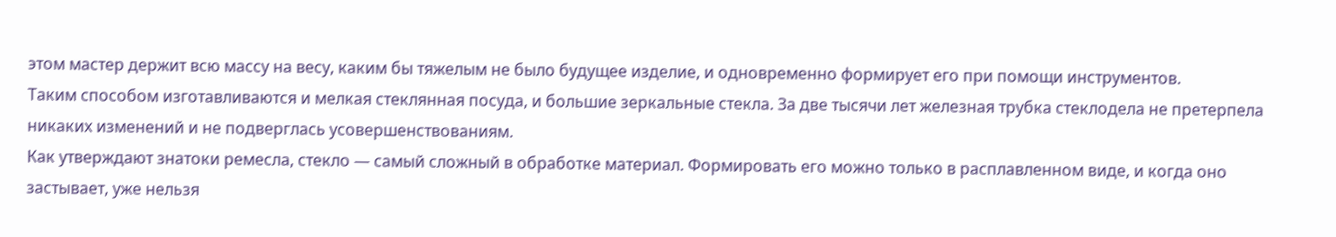этом мастер держит всю массу на весу, каким бы тяжелым не было будущее изделие, и одновременно формирует его при помощи инструментов.
Таким способом изготавливаются и мелкая стеклянная посуда, и большие зеркальные стекла. За две тысячи лет железная трубка стеклодела не претерпела никаких изменений и не подверглась усовершенствованиям.
Как утверждают знатоки ремесла, стекло — самый сложный в обработке материал. Формировать его можно только в расплавленном виде, и когда оно застывает, уже нельзя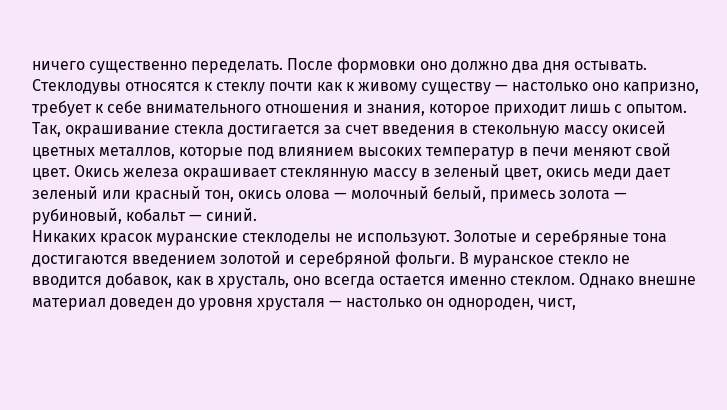ничего существенно переделать. После формовки оно должно два дня остывать. Стеклодувы относятся к стеклу почти как к живому существу — настолько оно капризно, требует к себе внимательного отношения и знания, которое приходит лишь с опытом.
Так, окрашивание стекла достигается за счет введения в стекольную массу окисей цветных металлов, которые под влиянием высоких температур в печи меняют свой цвет. Окись железа окрашивает стеклянную массу в зеленый цвет, окись меди дает зеленый или красный тон, окись олова — молочный белый, примесь золота — рубиновый, кобальт — синий.
Никаких красок муранские стеклоделы не используют. Золотые и серебряные тона достигаются введением золотой и серебряной фольги. В муранское стекло не вводится добавок, как в хрусталь, оно всегда остается именно стеклом. Однако внешне материал доведен до уровня хрусталя — настолько он однороден, чист,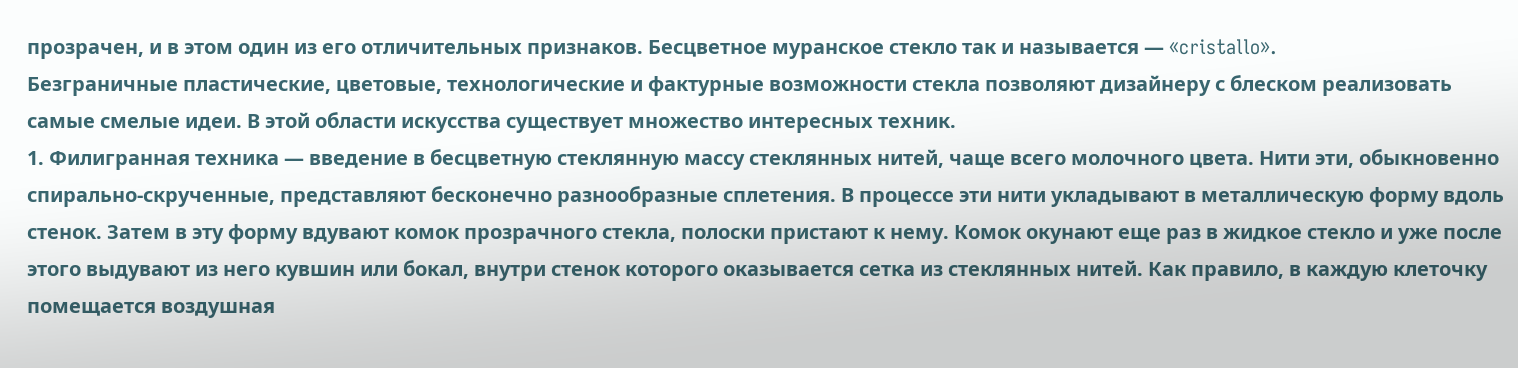прозрачен, и в этом один из его отличительных признаков. Бесцветное муранское стекло так и называется — «cristallo».
Безграничные пластические, цветовые, технологические и фактурные возможности стекла позволяют дизайнеру с блеском реализовать самые смелые идеи. В этой области искусства существует множество интересных техник.
1. Филигранная техника — введение в бесцветную стеклянную массу стеклянных нитей, чаще всего молочного цвета. Нити эти, обыкновенно спирально-скрученные, представляют бесконечно разнообразные сплетения. В процессе эти нити укладывают в металлическую форму вдоль стенок. Затем в эту форму вдувают комок прозрачного стекла, полоски пристают к нему. Комок окунают еще раз в жидкое стекло и уже после этого выдувают из него кувшин или бокал, внутри стенок которого оказывается сетка из стеклянных нитей. Как правило, в каждую клеточку помещается воздушная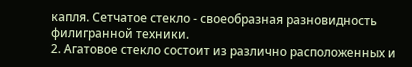капля. Сетчатое стекло - своеобразная разновидность филигранной техники.
2. Агатовое стекло состоит из различно расположенных и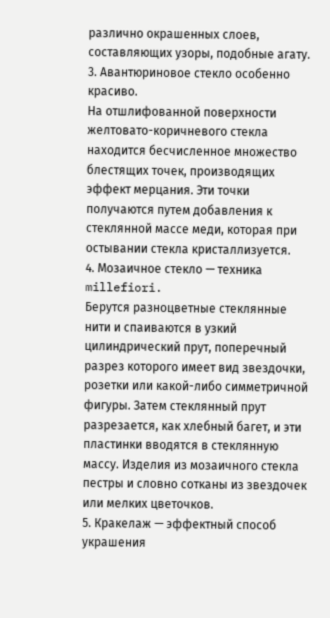различно окрашенных слоев, составляющих узоры, подобные агату.
3. Авантюриновое стекло особенно красиво.
На отшлифованной поверхности желтовато-коричневого стекла находится бесчисленное множество блестящих точек, производящих эффект мерцания. Эти точки получаются путем добавления к стеклянной массе меди, которая при остывании стекла кристаллизуется.
4. Мозаичное стекло — техника millefiori.
Берутся разноцветные стеклянные нити и спаиваются в узкий цилиндрический прут, поперечный разрез которого имеет вид звездочки, розетки или какой-либо симметричной фигуры. Затем стеклянный прут разрезается, как хлебный багет, и эти пластинки вводятся в стеклянную массу. Изделия из мозаичного стекла пестры и словно сотканы из звездочек или мелких цветочков.
5. Кракелаж — эффектный способ украшения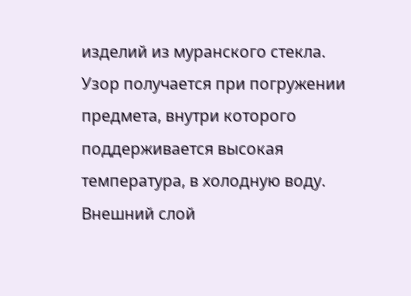изделий из муранского стекла. Узор получается при погружении предмета, внутри которого поддерживается высокая температура, в холодную воду. Внешний слой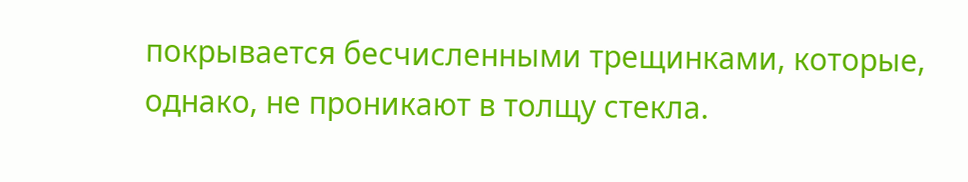покрывается бесчисленными трещинками, которые, однако, не проникают в толщу стекла.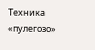Техника «пулегозо»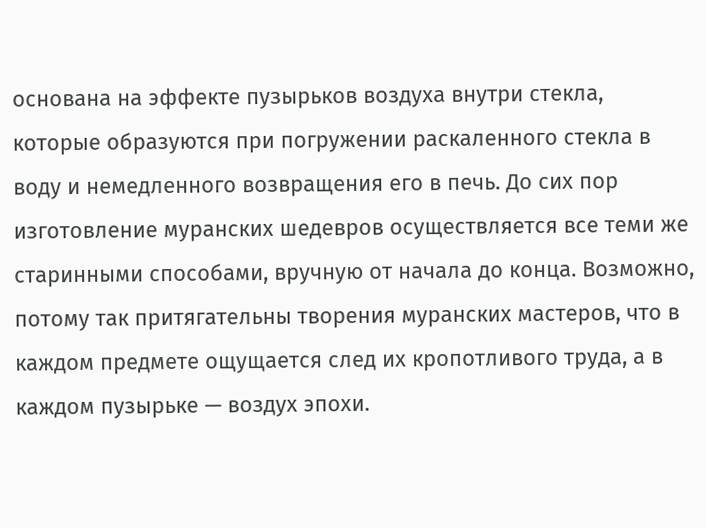основана на эффекте пузырьков воздуха внутри стекла, которые образуются при погружении раскаленного стекла в воду и немедленного возвращения его в печь. До сих пор изготовление муранских шедевров осуществляется все теми же старинными способами, вручную от начала до конца. Возможно, потому так притягательны творения муранских мастеров, что в каждом предмете ощущается след их кропотливого труда, а в каждом пузырьке — воздух эпохи.